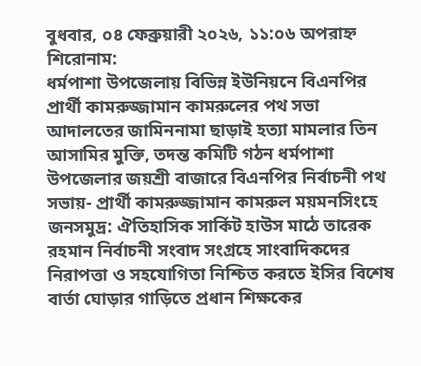বুধবার, ০৪ ফেব্রুয়ারী ২০২৬, ১১:০৬ অপরাহ্ন
শিরোনাম:
ধর্মপাশা উপজেলায় বিভিন্ন ইউনিয়নে বিএনপির প্রার্থী কামরুজ্জামান কামরুলের পথ সভা আদালতের জামিননামা ছাড়াই হত্যা মামলার তিন আসামির মুক্তি, তদন্ত কমিটি গঠন ধর্মপাশা উপজেলার জয়শ্রী বাজারে বিএনপির নির্বাচনী পথ সভায়- প্রার্থী কামরুজ্জামান কামরুল ময়মনসিংহে জনসমুদ্র: ঐতিহাসিক সার্কিট হাউস মাঠে তারেক রহমান নির্বাচনী সংবাদ সংগ্রহে সাংবাদিকদের নিরাপত্তা ও সহযোগিতা নিশ্চিত করতে ইসির বিশেষ বার্তা ঘোড়ার গাড়িতে প্রধান শিক্ষকের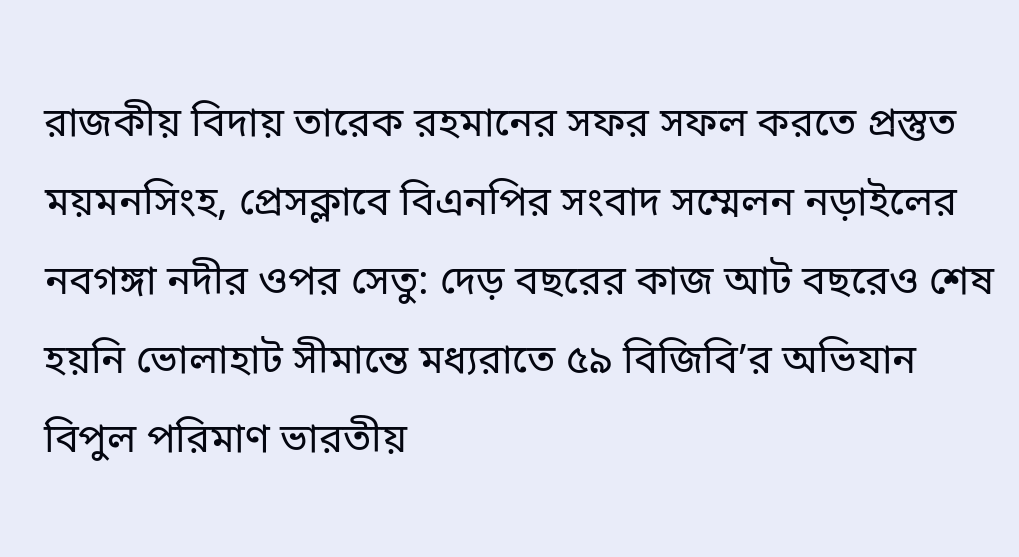রাজকীয় বিদায় তারেক রহমানের সফর সফল করতে প্রস্তুত ময়মনসিংহ, প্রেসক্লাবে বিএনপির সংবাদ সম্মেলন নড়াইলের নবগঙ্গা নদীর ওপর সেতু: দেড় বছরের কাজ আট বছরেও শেষ হয়নি ভোলাহাট সীমান্তে মধ্যরাতে ৫৯ বিজিবি’র অভিযান বিপুল পরিমাণ ভারতীয়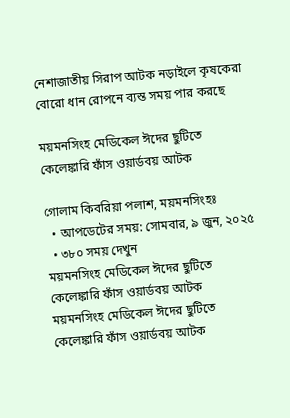নেশাজাতীয় সিরাপ আটক নড়াইলে কৃষকেরা বোরো ধান রোপনে ব্যস্ত সময় পার করছে

ময়মনসিংহ মেডিকেল ঈদের ছুটিতে কেলেঙ্কারি ফাঁস ওয়ার্ডবয় আটক

গোলাম কিবরিয়া পলাশ, ময়মনসিংহঃ
  • আপডেটের সময়: সোমবার, ৯ জুন, ২০২৫
  • ৩৮০ সময় দেখুন
ময়মনসিংহ মেডিকেল ঈদের ছুটিতে কেলেঙ্কারি ফাঁস ওয়ার্ডবয় আটক
ময়মনসিংহ মেডিকেল ঈদের ছুটিতে কেলেঙ্কারি ফাঁস ওয়ার্ডবয় আটক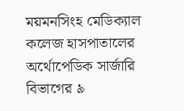ময়মনসিংহ মেডিক্যাল কলেজ হাসপাতালের অর্থোপেডিক সার্জারি বিভাগের ৯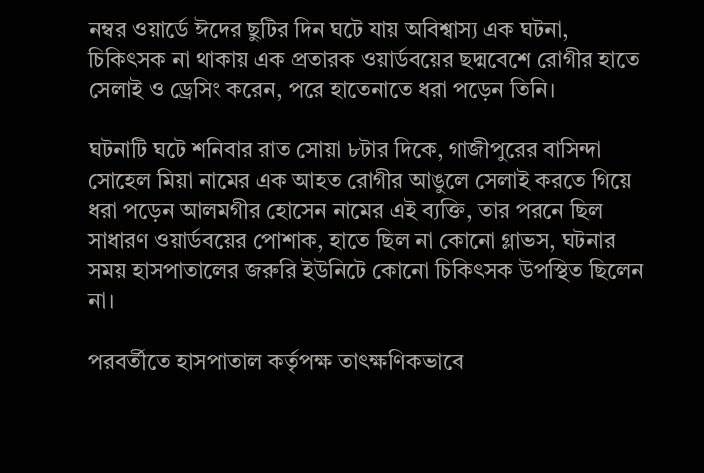নম্বর ওয়ার্ডে ঈদের ছুটির দিন ঘটে যায় অবিশ্বাস্য এক ঘটনা, চিকিৎসক না থাকায় এক প্রতারক ওয়ার্ডবয়ের ছদ্মবেশে রোগীর হাতে সেলাই ও ড্রেসিং করেন, পরে হাতেনাতে ধরা পড়েন তিনি।

ঘটনাটি ঘটে শনিবার রাত সোয়া ৮টার দিকে, গাজীপুরের বাসিন্দা সোহেল মিয়া নামের এক আহত রোগীর আঙুলে সেলাই করতে গিয়ে ধরা পড়েন আলমগীর হোসেন নামের এই ব্যক্তি, তার পরনে ছিল সাধারণ ওয়ার্ডবয়ের পোশাক, হাতে ছিল না কোনো গ্লাভস, ঘটনার সময় হাসপাতালের জরুরি ইউনিটে কোনো চিকিৎসক উপস্থিত ছিলেন না।

পরবর্তীতে হাসপাতাল কর্তৃপক্ষ তাৎক্ষণিকভাবে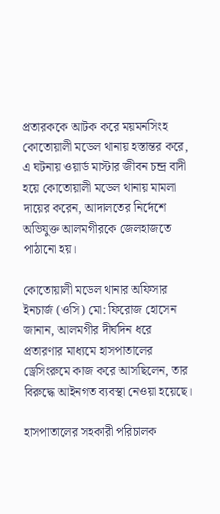প্রতারককে আটক করে ময়মনসিংহ কোতোয়ালী মডেল থানায় হস্তান্তর করে, এ ঘটনায় ওয়ার্ড মাস্টার জীবন চন্দ্র বাদী হয়ে কোতোয়ালী মডেল থানায় মামলা দায়ের করেন, আদালতের নির্দেশে অভিযুক্ত আলমগীরকে জেলহাজতে পাঠানো হয়।

কোতোয়ালী মডেল থানার অফিসার ইনচার্জ (ওসি) মো: ফিরোজ হোসেন জানান, আলমগীর দীর্ঘদিন ধরে প্রতারণার মাধ্যমে হাসপাতালের ড্রেসিংরুমে কাজ করে আসছিলেন, তার বিরুদ্ধে আইনগত ব্যবস্থা নেওয়া হয়েছে।

হাসপাতালের সহকারী পরিচালক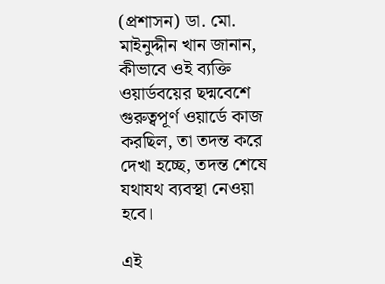(প্রশাসন) ডা. মো. মাইনুদ্দীন খান জানান, কীভাবে ওই ব্যক্তি ওয়ার্ডবয়ের ছদ্মবেশে গুরুত্বপূর্ণ ওয়ার্ডে কাজ করছিল, তা তদন্ত করে দেখা হচ্ছে, তদন্ত শেষে যথাযথ ব্যবস্থা নেওয়া হবে।

এই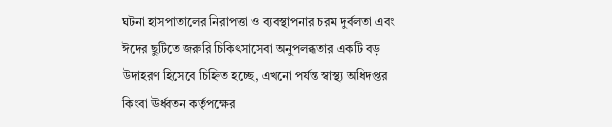ঘটনা হাসপাতালের নিরাপত্তা ও ব্যবস্থাপনার চরম দুর্বলতা এবং ঈদের ছুটিতে জরুরি চিকিৎসাসেবা অনুপলব্ধতার একটি বড় উদাহরণ হিসেবে চিহ্নিত হচ্ছে, এখনো পর্যন্ত স্বাস্থ্য অধিদপ্তর কিংবা ঊর্ধ্বতন কর্তৃপক্ষের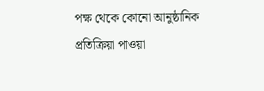পক্ষ থেকে কোনো আনুষ্ঠানিক প্রতিক্রিয়া পাওয়া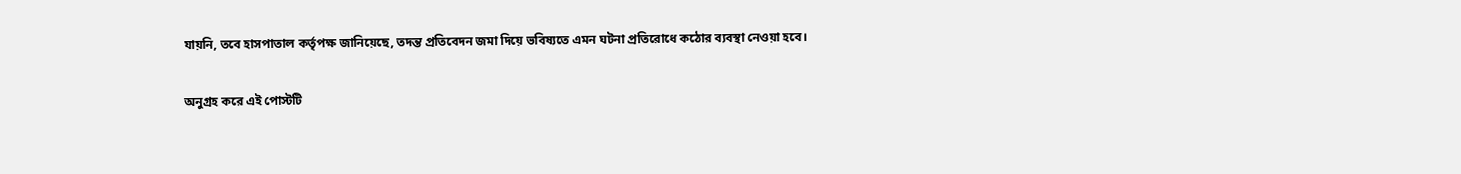যায়নি, তবে হাসপাতাল কর্তৃপক্ষ জানিয়েছে, তদন্ত প্রতিবেদন জমা দিয়ে ভবিষ্যতে এমন ঘটনা প্রতিরোধে কঠোর ব্যবস্থা নেওয়া হবে।

অনুগ্রহ করে এই পোস্টটি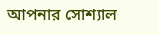আপনার সোশ্যাল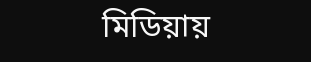মিডিয়ায়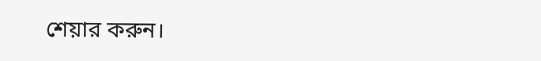শেয়ার করুন।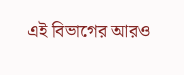এই বিভাগের আরও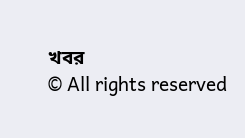খবর
© All rights reserved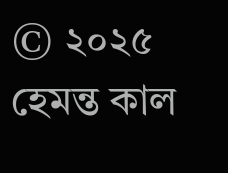© ২০২৫ হেমন্ত কাল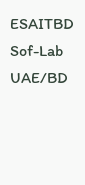ESAITBD Sof-Lab UAE/BD